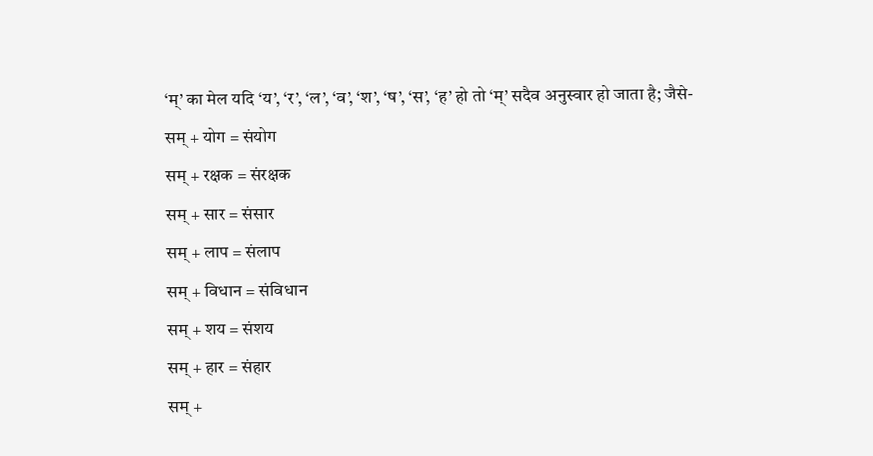‘म्’ का मेल यदि ‘य’, ‘र’, ‘ल’, ‘व’, ‘श’, ‘ष’, ‘स’, ‘ह’ हो तो ‘म्’ सदैव अनुस्वार हो जाता है; जैसे-
सम् + योग = संयोग
सम् + रक्षक = संरक्षक
सम् + सार = संसार
सम् + लाप = संलाप
सम् + विधान = संविधान
सम् + शय = संशय
सम् + हार = संहार
सम् +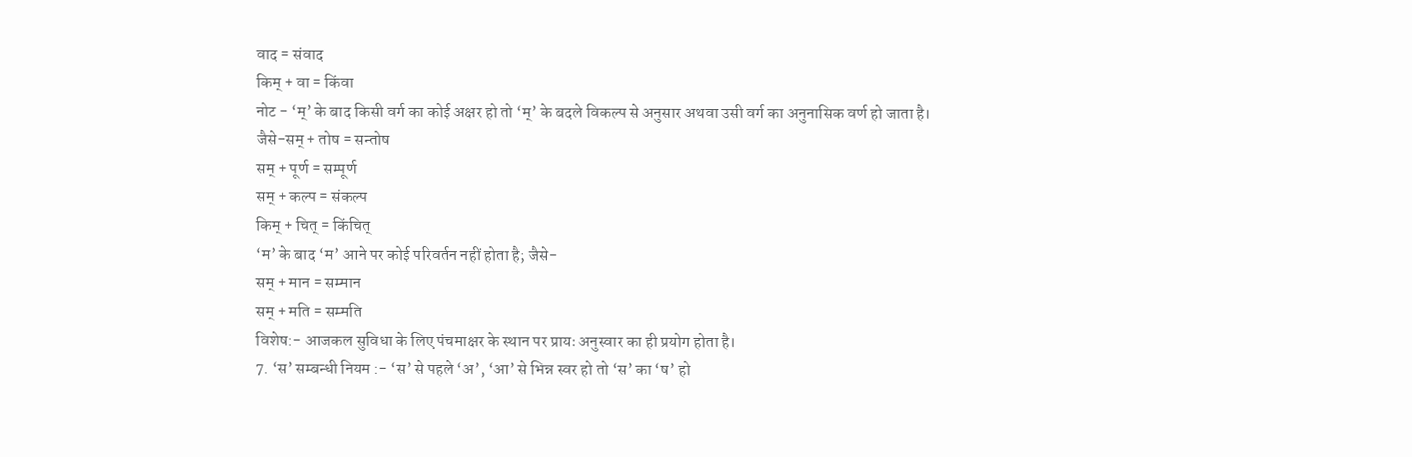वाद = संवाद
किम् + वा = किंवा
नोट - ‘म्’ के बाद किसी वर्ग का कोई अक्षर हो तो ‘म्’ के बदले विकल्प से अनुसार अथवा उसी वर्ग का अनुनासिक वर्ण हो जाता है।
जैसे-सम् + तोष = सन्तोष
सम् + पूर्ण = सम्पूर्ण
सम् + कल्प = संकल्प
किम् + चित् = किंचित्
‘म’ के बाद ‘म’ आने पर कोई परिवर्तन नहीं होता है; जैसे-
सम् + मान = सम्मान
सम् + मति = सम्मति
विशेष:- आजकल सुविधा के लिए पंचमाक्षर के स्थान पर प्रायः अनुस्वार का ही प्रयोग होता है।
7. ‘स’ सम्बन्धी नियम :- ‘स’ से पहले ‘अ’, ‘आ’ से भिन्न स्वर हो तो ‘स’ का ‘ष’ हो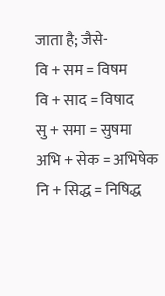जाता है; जैसे-
वि + सम = विषम
वि + साद = विषाद
सु + समा = सुषमा
अभि + सेक = अभिषेक
नि + सिद्ध = निषिद्ध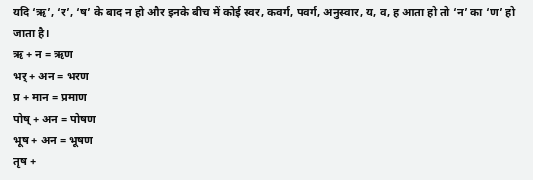यदि ‘ऋ’, ‘र’, ‘ष’ के बाद न हो और इनके बीच में कोई स्वर, कवर्ग, पवर्ग, अनुस्वार, य, व, ह आता हो तो ‘न’ का ‘ण’ हो जाता है।
ऋ + न = ऋण
भर् + अन = भरण
प्र + मान = प्रमाण
पोष् + अन = पोषण
भूष + अन = भूषण
तृष +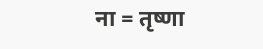ना = तृष्णा